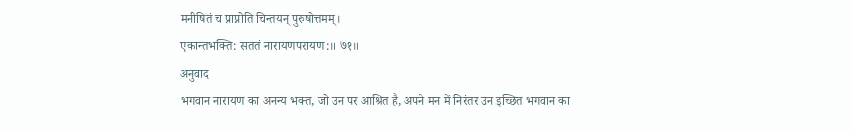मनीषितं च प्राप्नोति चिन्तयन् पुरुषोत्तमम्।
एकान्तभक्ति: सततं नारायणपरायण:॥ ७१॥
अनुवाद
भगवान नारायण का अनन्य भक्त, जो उन पर आश्रित है, अपने मन में निरंतर उन इच्छित भगवान का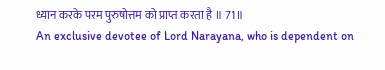ध्यान करके परम पुरुषोत्तम को प्राप्त करता है ॥ 71॥
An exclusive devotee of Lord Narayana, who is dependent on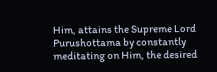Him, attains the Supreme Lord Purushottama by constantly meditating on Him, the desired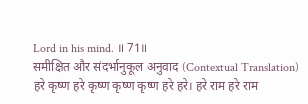Lord in his mind. ॥ 71॥
समीक्षित और संदर्भानुकूल अनुवाद (Contextual Translation)
हरे कृष्ण हरे कृष्ण कृष्ण कृष्ण हरे हरे। हरे राम हरे राम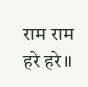राम राम हरे हरे॥